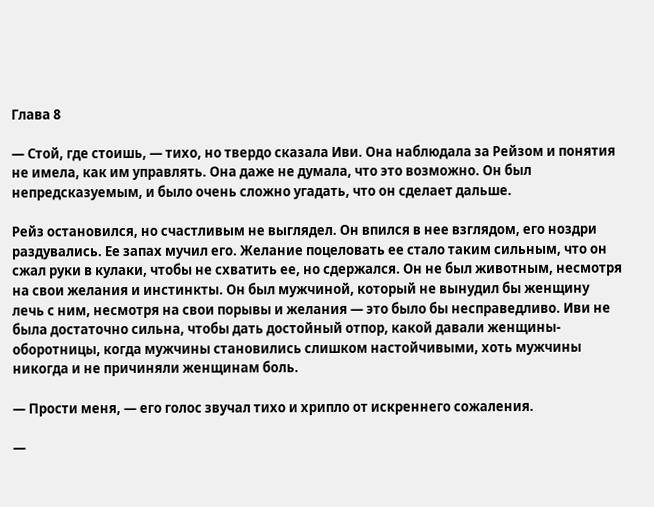Глава 8

— Стой, где стоишь, — тихо, но твердо сказала Иви. Она наблюдала за Рейзом и понятия не имела, как им управлять. Она даже не думала, что это возможно. Он был непредсказуемым, и было очень сложно угадать, что он сделает дальше.

Рейз остановился, но счастливым не выглядел. Он впился в нее взглядом, его ноздри раздувались. Ее запах мучил его. Желание поцеловать ее стало таким сильным, что он сжал руки в кулаки, чтобы не схватить ее, но сдержался. Он не был животным, несмотря на свои желания и инстинкты. Он был мужчиной, который не вынудил бы женщину лечь с ним, несмотря на свои порывы и желания — это было бы несправедливо. Иви не была достаточно сильна, чтобы дать достойный отпор, какой давали женщины-оборотницы, когда мужчины становились слишком настойчивыми, хоть мужчины никогда и не причиняли женщинам боль.

— Прости меня, — его голос звучал тихо и хрипло от искреннего сожаления.

—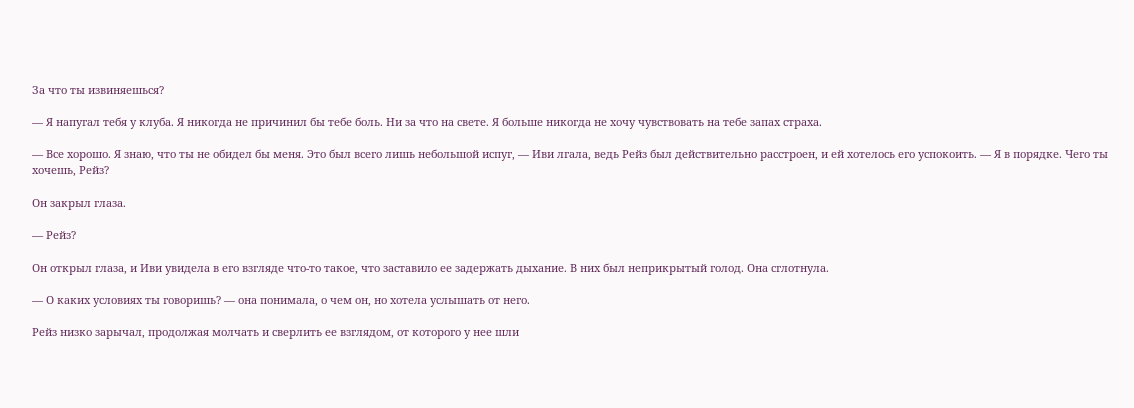За что ты извиняешься?

— Я напугал тебя у клуба. Я никогда не причинил бы тебе боль. Ни за что на свете. Я больше никогда не хочу чувствовать на тебе запах страха.

— Все хорошо. Я знаю, что ты не обидел бы меня. Это был всего лишь небольшой испуг, — Иви лгала, ведь Рейз был действительно расстроен, и ей хотелось его успокоить. — Я в порядке. Чего ты хочешь, Рейз?

Он закрыл глаза.

— Рейз?

Он открыл глаза, и Иви увидела в его взгляде что-то такое, что заставило ее задержать дыхание. В них был неприкрытый голод. Она сглотнула.

— О каких условиях ты говоришь? — она понимала, о чем он, но хотела услышать от него.

Рейз низко зарычал, продолжая молчать и сверлить ее взглядом, от которого у нее шли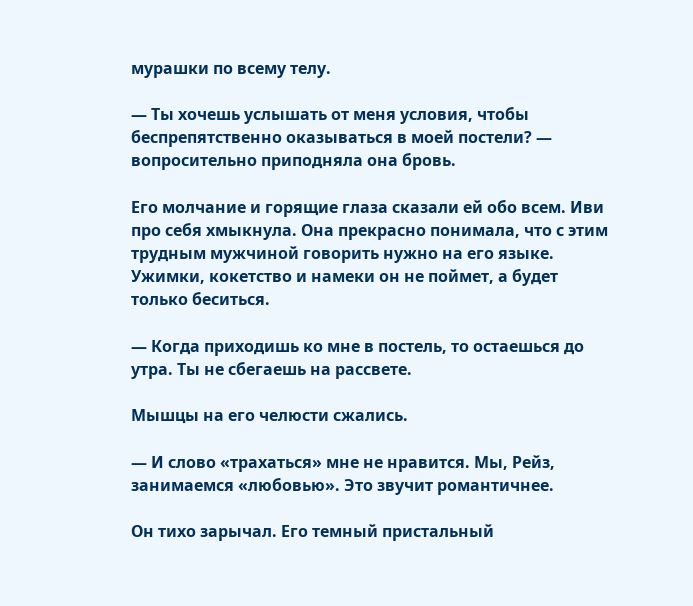мурашки по всему телу.

— Ты хочешь услышать от меня условия, чтобы беспрепятственно оказываться в моей постели? — вопросительно приподняла она бровь.

Его молчание и горящие глаза сказали ей обо всем. Иви про себя хмыкнула. Она прекрасно понимала, что с этим трудным мужчиной говорить нужно на его языке. Ужимки, кокетство и намеки он не поймет, а будет только беситься.

— Когда приходишь ко мне в постель, то остаешься до утра. Ты не сбегаешь на рассвете.

Мышцы на его челюсти сжались.

— И слово «трахаться» мне не нравится. Мы, Рейз, занимаемся «любовью». Это звучит романтичнее.

Он тихо зарычал. Его темный пристальный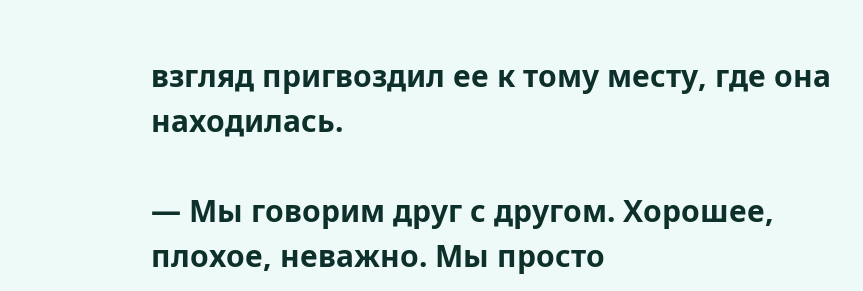взгляд пригвоздил ее к тому месту, где она находилась.

— Мы говорим друг с другом. Хорошее, плохое, неважно. Мы просто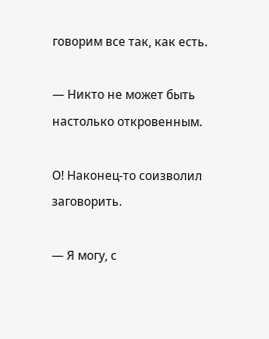говорим все так, как есть.

— Никто не может быть настолько откровенным.

О! Наконец-то соизволил заговорить.

— Я могу, с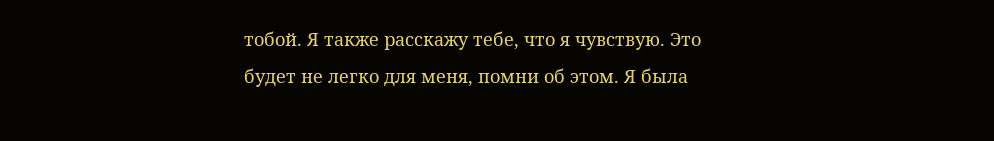тобой. Я также расскажу тебе, что я чувствую. Это будет не легко для меня, помни об этом. Я была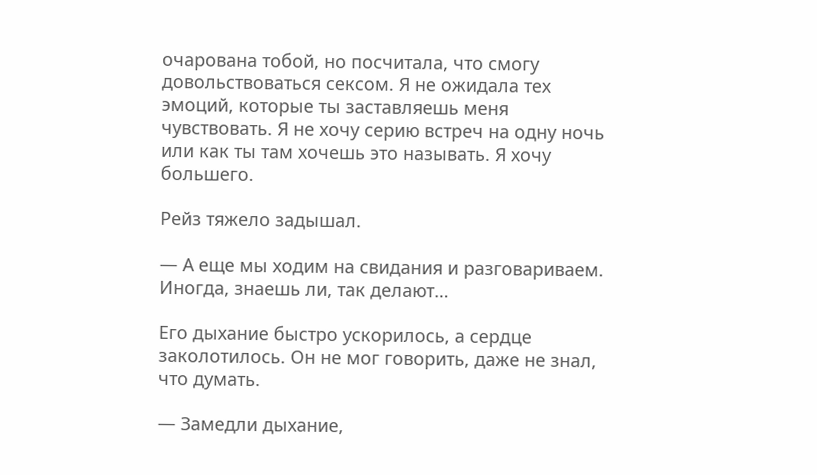очарована тобой, но посчитала, что смогу довольствоваться сексом. Я не ожидала тех эмоций, которые ты заставляешь меня чувствовать. Я не хочу серию встреч на одну ночь или как ты там хочешь это называть. Я хочу большего.

Рейз тяжело задышал.

— А еще мы ходим на свидания и разговариваем. Иногда, знаешь ли, так делают…

Его дыхание быстро ускорилось, а сердце заколотилось. Он не мог говорить, даже не знал, что думать.

— Замедли дыхание,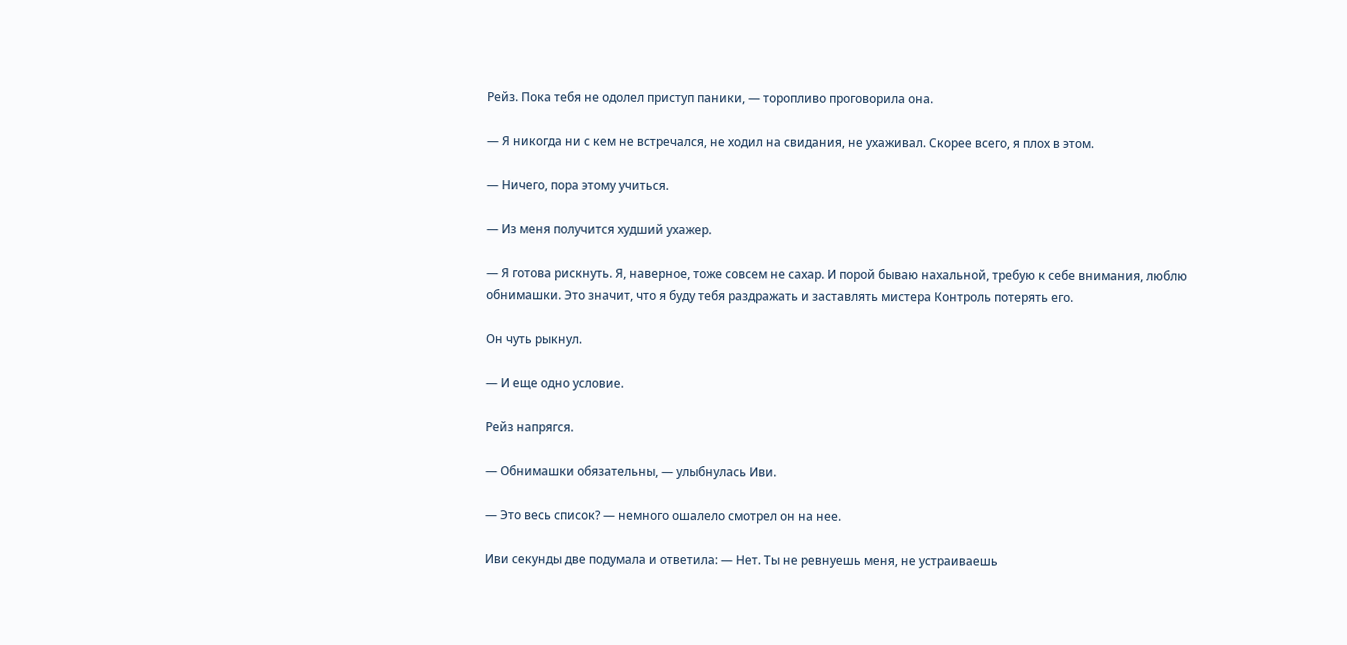Рейз. Пока тебя не одолел приступ паники, — торопливо проговорила она.

— Я никогда ни с кем не встречался, не ходил на свидания, не ухаживал. Скорее всего, я плох в этом.

— Ничего, пора этому учиться.

— Из меня получится худший ухажер.

— Я готова рискнуть. Я, наверное, тоже совсем не сахар. И порой бываю нахальной, требую к себе внимания, люблю обнимашки. Это значит, что я буду тебя раздражать и заставлять мистера Контроль потерять его.

Он чуть рыкнул.

— И еще одно условие.

Рейз напрягся.

— Обнимашки обязательны, — улыбнулась Иви.

— Это весь список? — немного ошалело смотрел он на нее.

Иви секунды две подумала и ответила: — Нет. Ты не ревнуешь меня, не устраиваешь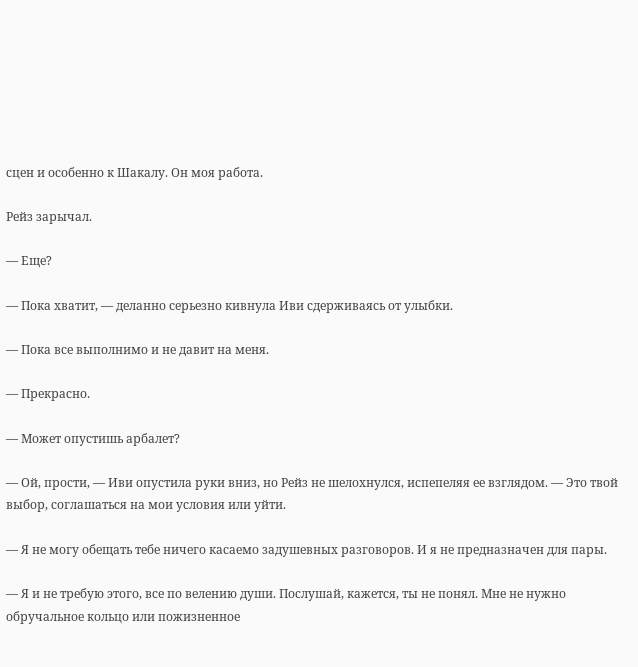сцен и особенно к Шакалу. Он моя работа.

Рейз зарычал.

— Еще?

— Пока хватит, — деланно серьезно кивнула Иви сдерживаясь от улыбки.

— Пока все выполнимо и не давит на меня.

— Прекрасно.

— Может опустишь арбалет?

— Ой, прости, — Иви опустила руки вниз, но Рейз не шелохнулся, испепеляя ее взглядом. — Это твой выбор, соглашаться на мои условия или уйти.

— Я не могу обещать тебе ничего касаемо задушевных разговоров. И я не предназначен для пары.

— Я и не требую этого, все по велению души. Послушай, кажется, ты не понял. Мне не нужно обручальное кольцо или пожизненное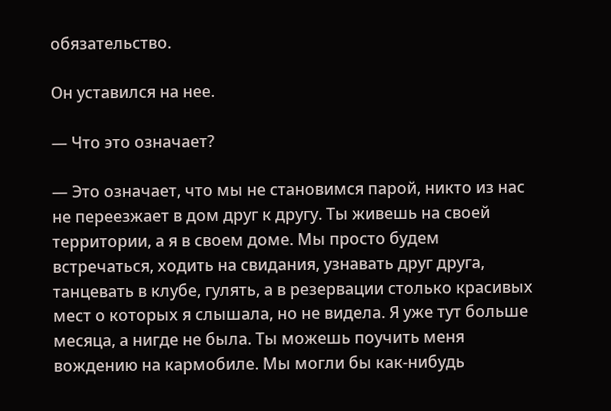обязательство.

Он уставился на нее.

— Что это означает?

— Это означает, что мы не становимся парой, никто из нас не переезжает в дом друг к другу. Ты живешь на своей территории, а я в своем доме. Мы просто будем встречаться, ходить на свидания, узнавать друг друга, танцевать в клубе, гулять, а в резервации столько красивых мест о которых я слышала, но не видела. Я уже тут больше месяца, а нигде не была. Ты можешь поучить меня вождению на кармобиле. Мы могли бы как-нибудь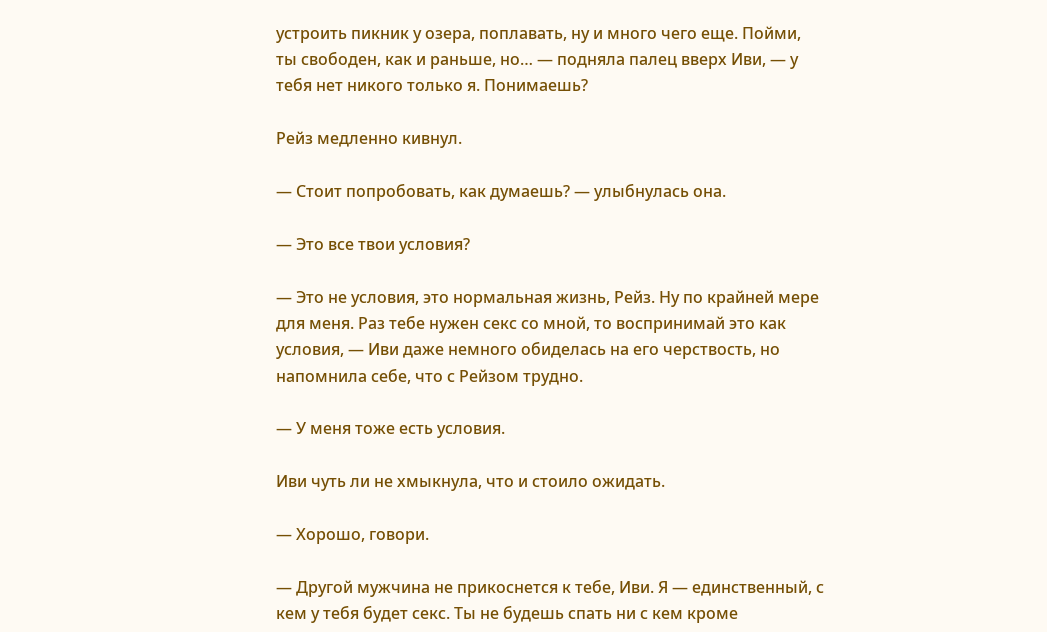устроить пикник у озера, поплавать, ну и много чего еще. Пойми, ты свободен, как и раньше, но… — подняла палец вверх Иви, — у тебя нет никого только я. Понимаешь?

Рейз медленно кивнул.

— Стоит попробовать, как думаешь? — улыбнулась она.

— Это все твои условия?

— Это не условия, это нормальная жизнь, Рейз. Ну по крайней мере для меня. Раз тебе нужен секс со мной, то воспринимай это как условия, — Иви даже немного обиделась на его черствость, но напомнила себе, что с Рейзом трудно.

— У меня тоже есть условия.

Иви чуть ли не хмыкнула, что и стоило ожидать.

— Хорошо, говори.

— Другой мужчина не прикоснется к тебе, Иви. Я — единственный, с кем у тебя будет секс. Ты не будешь спать ни с кем кроме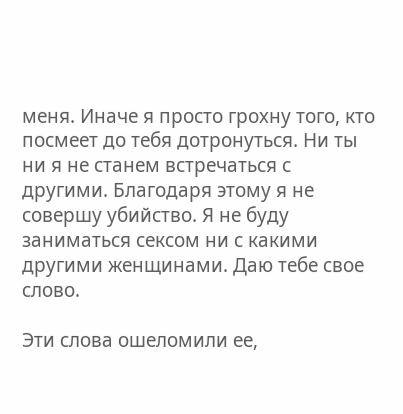меня. Иначе я просто грохну того, кто посмеет до тебя дотронуться. Ни ты ни я не станем встречаться с другими. Благодаря этому я не совершу убийство. Я не буду заниматься сексом ни с какими другими женщинами. Даю тебе свое слово.

Эти слова ошеломили ее,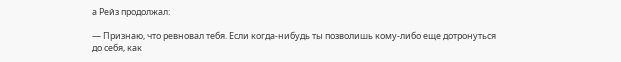а Рейз продолжал:

— Признаю, что ревновал тебя. Если когда-нибудь ты позволишь кому-либо еще дотронуться до себя, как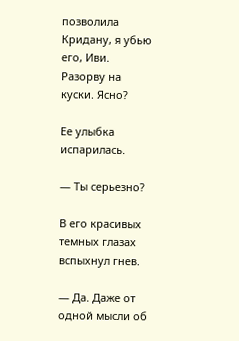позволила Кридану, я убью его, Иви. Разорву на куски. Ясно?

Ее улыбка испарилась.

— Ты серьезно?

В его красивых темных глазах вспыхнул гнев.

— Да. Даже от одной мысли об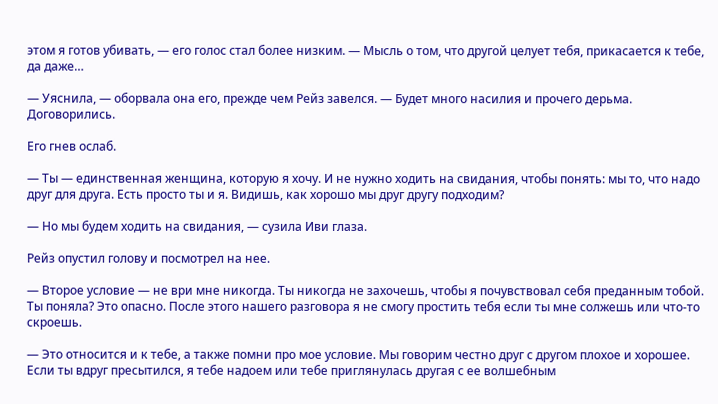этом я готов убивать, — его голос стал более низким. — Мысль о том, что другой целует тебя, прикасается к тебе, да даже…

— Уяснила, — оборвала она его, прежде чем Рейз завелся. — Будет много насилия и прочего дерьма. Договорились.

Его гнев ослаб.

— Ты — единственная женщина, которую я хочу. И не нужно ходить на свидания, чтобы понять: мы то, что надо друг для друга. Есть просто ты и я. Видишь, как хорошо мы друг другу подходим?

— Но мы будем ходить на свидания, — сузила Иви глаза.

Рейз опустил голову и посмотрел на нее.

— Второе условие — не ври мне никогда. Ты никогда не захочешь, чтобы я почувствовал себя преданным тобой. Ты поняла? Это опасно. После этого нашего разговора я не смогу простить тебя если ты мне солжешь или что-то скроешь.

— Это относится и к тебе, а также помни про мое условие. Мы говорим честно друг с другом плохое и хорошее. Если ты вдруг пресытился, я тебе надоем или тебе приглянулась другая с ее волшебным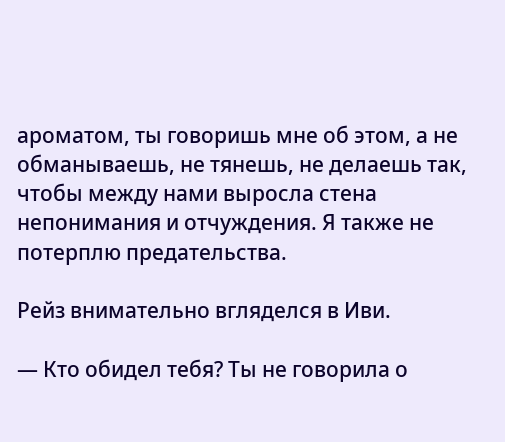ароматом, ты говоришь мне об этом, а не обманываешь, не тянешь, не делаешь так, чтобы между нами выросла стена непонимания и отчуждения. Я также не потерплю предательства.

Рейз внимательно вгляделся в Иви.

— Кто обидел тебя? Ты не говорила о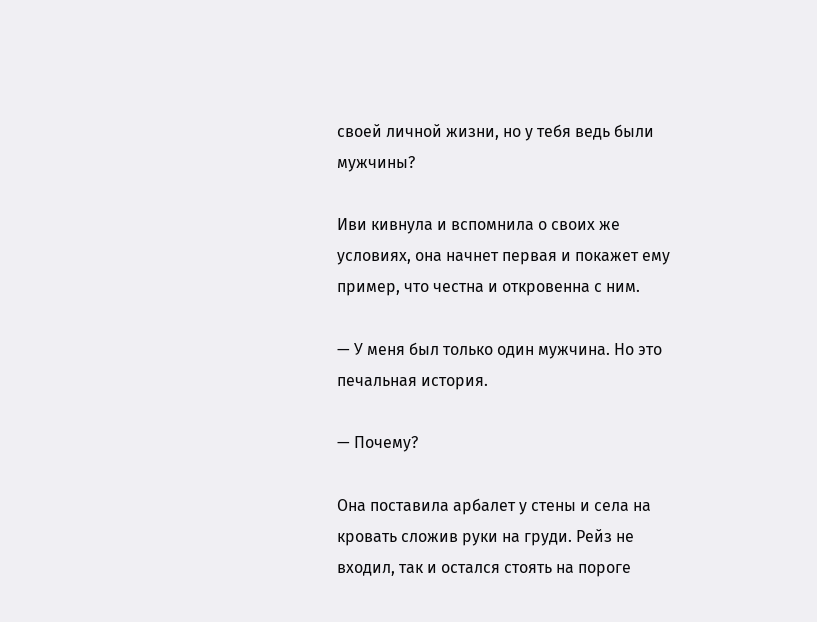своей личной жизни, но у тебя ведь были мужчины?

Иви кивнула и вспомнила о своих же условиях, она начнет первая и покажет ему пример, что честна и откровенна с ним.

— У меня был только один мужчина. Но это печальная история.

— Почему?

Она поставила арбалет у стены и села на кровать сложив руки на груди. Рейз не входил, так и остался стоять на пороге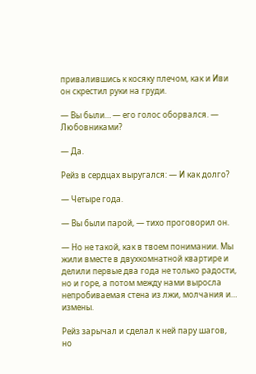привалившись к косяку плечом, как и Иви он скрестил руки на груди.

— Вы были… — его голос оборвался. — Любовниками?

— Да.

Рейз в сердцах выругался: — И как долго?

— Четыре года.

— Вы были парой, — тихо проговорил он.

— Но не такой, как в твоем понимании. Мы жили вместе в двухкомнатной квартире и делили первые два года не только радости, но и горе, а потом между нами выросла непробиваемая стена из лжи, молчания и… измены.

Рейз зарычал и сделал к ней пару шагов, но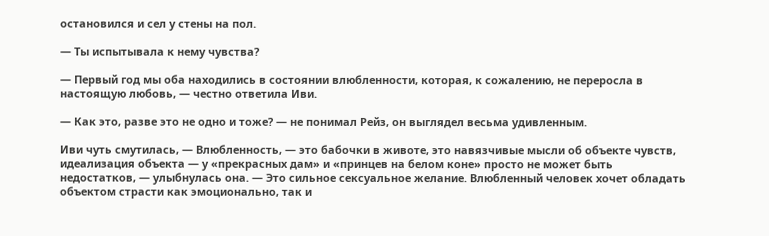остановился и сел у стены на пол.

— Ты испытывала к нему чувства?

— Первый год мы оба находились в состоянии влюбленности, которая, к сожалению, не переросла в настоящую любовь, — честно ответила Иви.

— Как это, разве это не одно и тоже? — не понимал Рейз, он выглядел весьма удивленным.

Иви чуть смутилась, — Влюбленность, — это бабочки в животе, это навязчивые мысли об объекте чувств, идеализация объекта — у «прекрасных дам» и «принцев на белом коне» просто не может быть недостатков, — улыбнулась она. — Это сильное сексуальное желание. Влюбленный человек хочет обладать объектом страсти как эмоционально, так и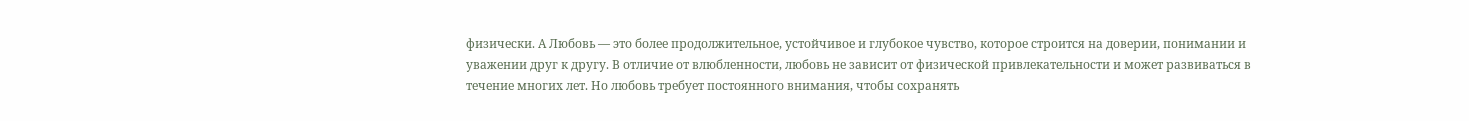физически. А Любовь — это более продолжительное, устойчивое и глубокое чувство, которое строится на доверии, понимании и уважении друг к другу. В отличие от влюбленности, любовь не зависит от физической привлекательности и может развиваться в течение многих лет. Но любовь требует постоянного внимания, чтобы сохранять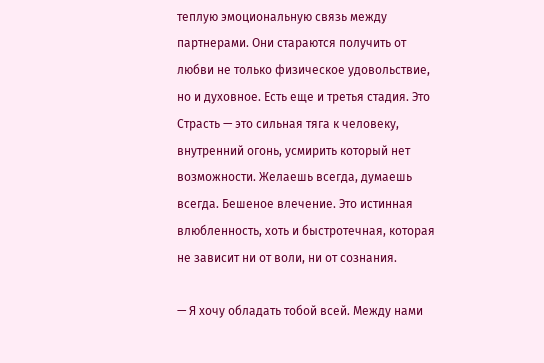теплую эмоциональную связь между партнерами. Они стараются получить от любви не только физическое удовольствие, но и духовное. Есть еще и третья стадия. Это Страсть — это сильная тяга к человеку, внутренний огонь, усмирить который нет возможности. Желаешь всегда, думаешь всегда. Бешеное влечение. Это истинная влюбленность, хоть и быстротечная, которая не зависит ни от воли, ни от сознания.

— Я хочу обладать тобой всей. Между нами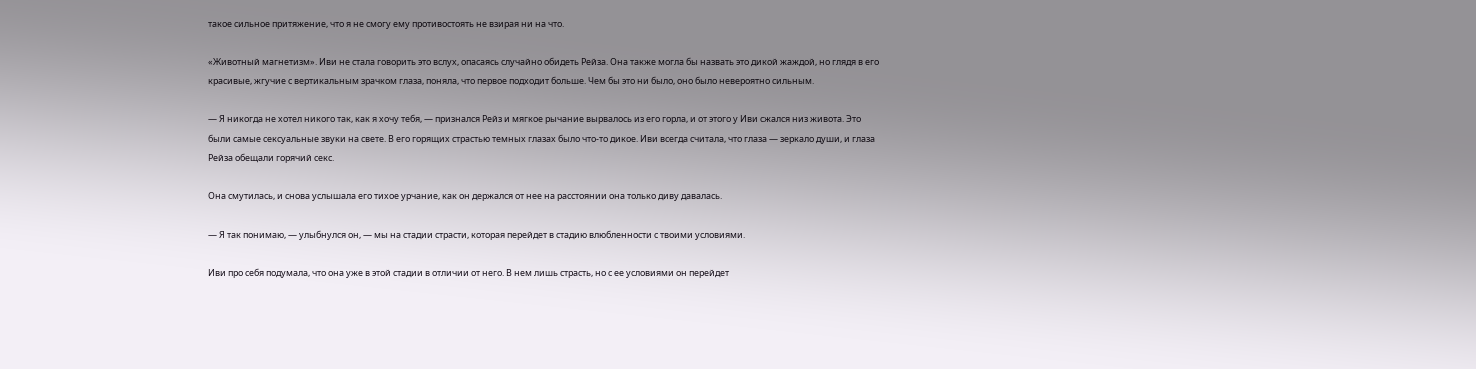такое сильное притяжение, что я не смогу ему противостоять не взирая ни на что.

«Животный магнетизм». Иви не стала говорить это вслух, опасаясь случайно обидеть Рейза. Она также могла бы назвать это дикой жаждой, но глядя в его красивые, жгучие с вертикальным зрачком глаза, поняла, что первое подходит больше. Чем бы это ни было, оно было невероятно сильным.

— Я никогда не хотел никого так, как я хочу тебя, — признался Рейз и мягкое рычание вырвалось из его горла, и от этого у Иви сжался низ живота. Это были самые сексуальные звуки на свете. В его горящих страстью темных глазах было что-то дикое. Иви всегда считала, что глаза — зеркало души, и глаза Рейза обещали горячий секс.

Она смутилась, и снова услышала его тихое урчание, как он держался от нее на расстоянии она только диву давалась.

— Я так понимаю, — улыбнулся он, — мы на стадии страсти, которая перейдет в стадию влюбленности с твоими условиями.

Иви про себя подумала, что она уже в этой стадии в отличии от него. В нем лишь страсть, но с ее условиями он перейдет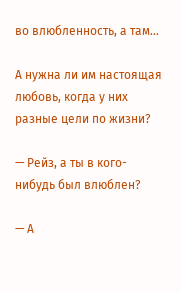во влюбленность, а там…

А нужна ли им настоящая любовь, когда у них разные цели по жизни?

— Рейз, а ты в кого-нибудь был влюблен?

— А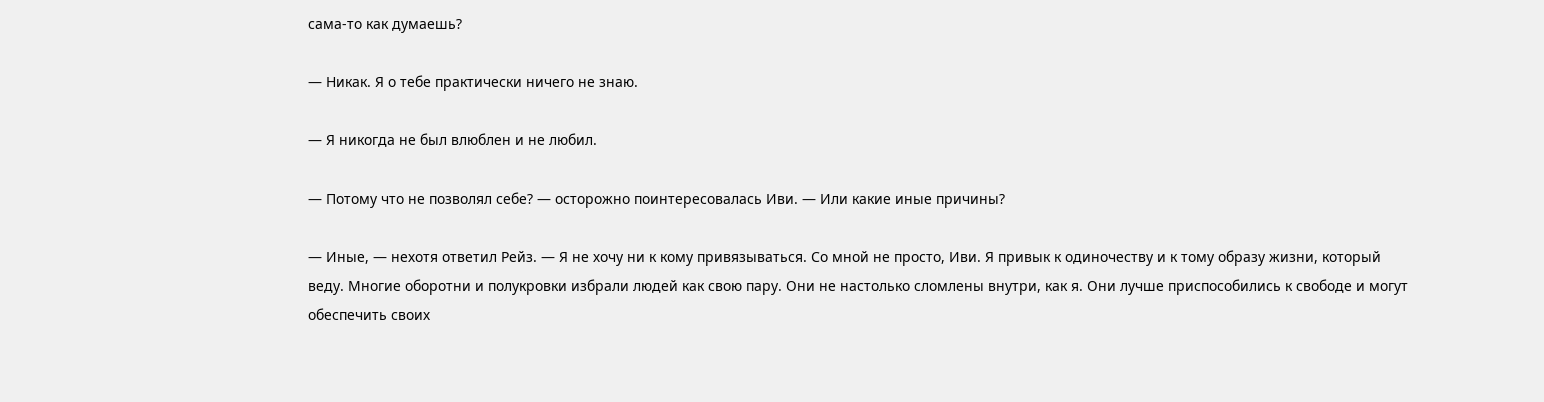сама-то как думаешь?

— Никак. Я о тебе практически ничего не знаю.

— Я никогда не был влюблен и не любил.

— Потому что не позволял себе? — осторожно поинтересовалась Иви. — Или какие иные причины?

— Иные, — нехотя ответил Рейз. — Я не хочу ни к кому привязываться. Со мной не просто, Иви. Я привык к одиночеству и к тому образу жизни, который веду. Многие оборотни и полукровки избрали людей как свою пару. Они не настолько сломлены внутри, как я. Они лучше приспособились к свободе и могут обеспечить своих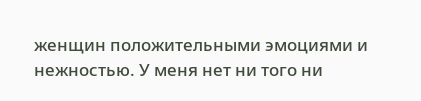женщин положительными эмоциями и нежностью. У меня нет ни того ни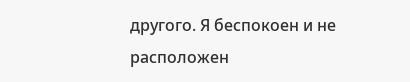другого. Я беспокоен и не расположен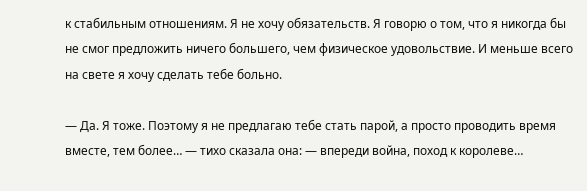к стабильным отношениям. Я не хочу обязательств. Я говорю о том, что я никогда бы не смог предложить ничего большего, чем физическое удовольствие. И меньше всего на свете я хочу сделать тебе больно.

— Да. Я тоже. Поэтому я не предлагаю тебе стать парой, а просто проводить время вместе, тем более… — тихо сказала она: — впереди война, поход к королеве…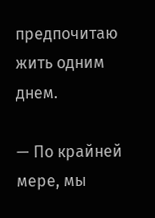предпочитаю жить одним днем.

— По крайней мере, мы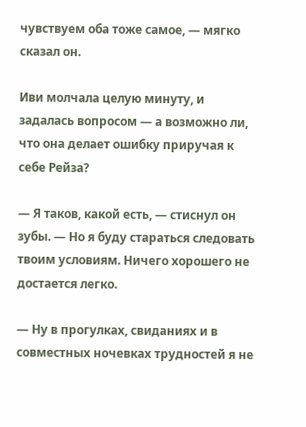чувствуем оба тоже самое, — мягко сказал он.

Иви молчала целую минуту, и задалась вопросом — а возможно ли, что она делает ошибку приручая к себе Рейза?

— Я таков, какой есть, — стиснул он зубы. — Но я буду стараться следовать твоим условиям. Ничего хорошего не достается легко.

— Ну в прогулках, свиданиях и в совместных ночевках трудностей я не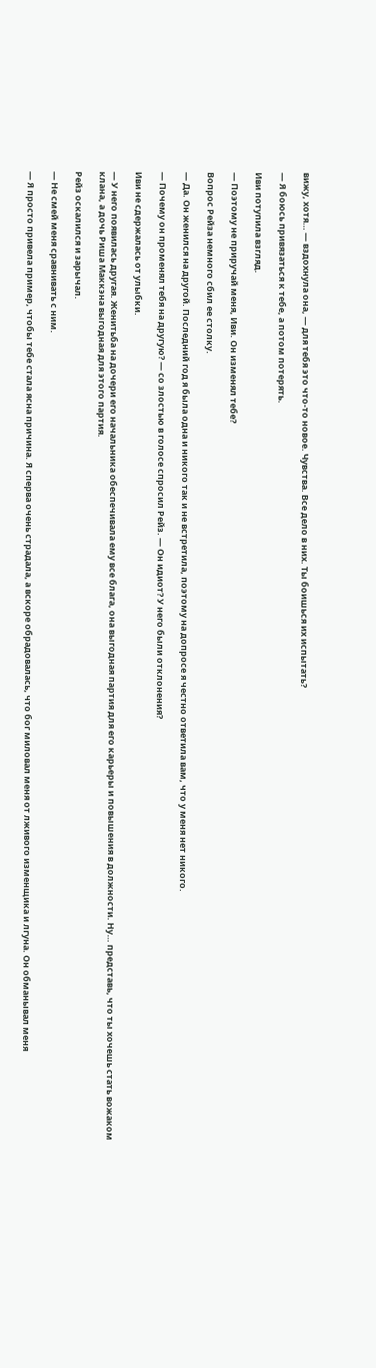вижу, хотя… — вздохнула она, — для тебя это что-то новое. Чувства. Все дело в них. Ты боишься их испытать?

— Я боюсь привязаться к тебе, а потом потерять.

Иви потупила взгляд.

— Поэтому не приручай меня, Иви. Он изменял тебе?

Вопрос Рейза немного сбил ее столку.

— Да. Он женился на другой. Последний год я была одна и никого так и не встретила, поэтому на допросе я честно ответила вам, что у меня нет никого.

— Почему он променял тебя на другую? — со злостью в голосе спросил Рейз. — Он идиот? У него были отклонения?

Иви не сдержалась от улыбки.

— У него появилась другая. Женитьба на дочери его начальника обеспечивала ему все блага, она выгодная партия для его карьеры и повышения в должности. Ну… представь, что ты хочешь стать вожаком клана, а дочь Риша Маккэна выгодная для этого партия.

Рейз оскалился и зарычал.

— Не смей меня сравнивать с ним.

— Я просто привела пример, чтобы тебе стала ясна причина. Я сперва очень страдала, а вскоре обрадовалась, что бог миловал меня от лживого изменщика и лгуна. Он обманывал меня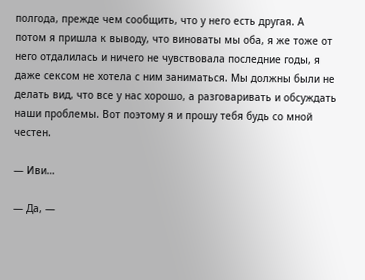полгода, прежде чем сообщить, что у него есть другая. А потом я пришла к выводу, что виноваты мы оба, я же тоже от него отдалилась и ничего не чувствовала последние годы, я даже сексом не хотела с ним заниматься. Мы должны были не делать вид, что все у нас хорошо, а разговаривать и обсуждать наши проблемы. Вот поэтому я и прошу тебя будь со мной честен.

— Иви…

— Да, —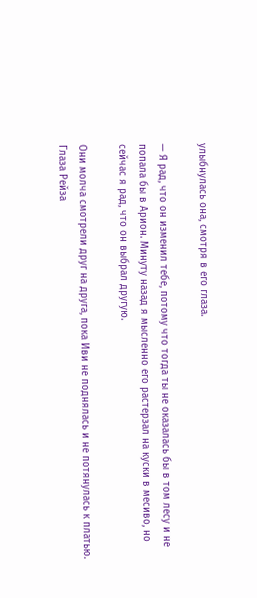улыбнулась она, смотря в его глаза.

— Я рад, что он изменил тебе, потому что тогда ты не оказалась бы в том лесу и не попала бы в Арион. Минуту назад я мысленно его растерзал на куски в месиво, но сейчас я рад, что он выбрал другую.

Они молча смотрели друг на друга, пока Иви не поднялась и не потянулась к платью. Глаза Рейза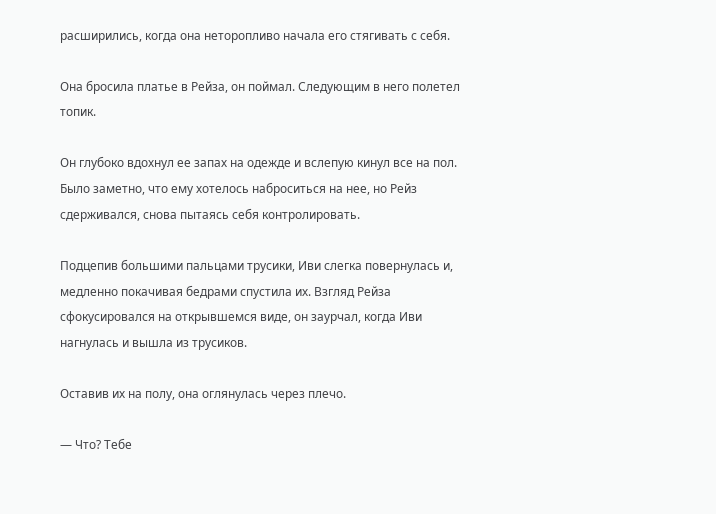расширились, когда она неторопливо начала его стягивать с себя.

Она бросила платье в Рейза, он поймал. Следующим в него полетел топик.

Он глубоко вдохнул ее запах на одежде и вслепую кинул все на пол. Было заметно, что ему хотелось наброситься на нее, но Рейз сдерживался, снова пытаясь себя контролировать.

Подцепив большими пальцами трусики, Иви слегка повернулась и, медленно покачивая бедрами спустила их. Взгляд Рейза сфокусировался на открывшемся виде, он заурчал, когда Иви нагнулась и вышла из трусиков.

Оставив их на полу, она оглянулась через плечо.

— Что? Тебе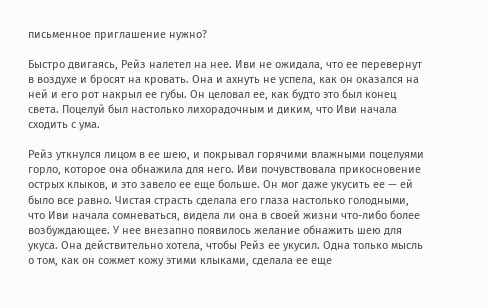письменное приглашение нужно?

Быстро двигаясь, Рейз налетел на нее. Иви не ожидала, что ее перевернут в воздухе и бросят на кровать. Она и ахнуть не успела, как он оказался на ней и его рот накрыл ее губы. Он целовал ее, как будто это был конец света. Поцелуй был настолько лихорадочным и диким, что Иви начала сходить с ума.

Рейз уткнулся лицом в ее шею, и покрывал горячими влажными поцелуями горло, которое она обнажила для него. Иви почувствовала прикосновение острых клыков, и это завело ее еще больше. Он мог даже укусить ее — ей было все равно. Чистая страсть сделала его глаза настолько голодными, что Иви начала сомневаться, видела ли она в своей жизни что-либо более возбуждающее. У нее внезапно появилось желание обнажить шею для укуса. Она действительно хотела, чтобы Рейз ее укусил. Одна только мысль о том, как он сожмет кожу этими клыками, сделала ее еще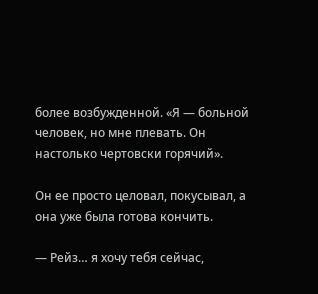более возбужденной. «Я — больной человек, но мне плевать. Он настолько чертовски горячий».

Он ее просто целовал, покусывал, а она уже была готова кончить.

— Рейз… я хочу тебя сейчас,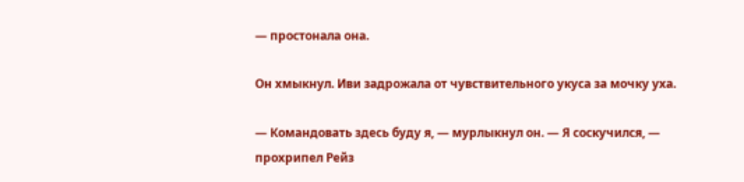— простонала она.

Он хмыкнул. Иви задрожала от чувствительного укуса за мочку уха.

— Командовать здесь буду я, — мурлыкнул он. — Я соскучился, — прохрипел Рейз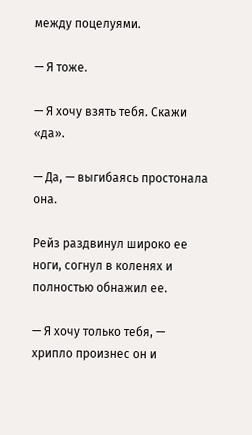между поцелуями.

— Я тоже.

— Я хочу взять тебя. Скажи «да».

— Да, — выгибаясь простонала она.

Рейз раздвинул широко ее ноги, согнул в коленях и полностью обнажил ее.

— Я хочу только тебя, — хрипло произнес он и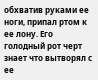обхватив руками ее ноги, припал ртом к ее лону. Его голодный рот черт знает что вытворял с ее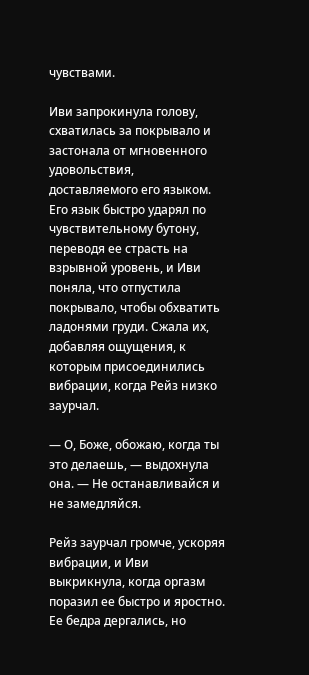чувствами.

Иви запрокинула голову, схватилась за покрывало и застонала от мгновенного удовольствия, доставляемого его языком. Его язык быстро ударял по чувствительному бутону, переводя ее страсть на взрывной уровень, и Иви поняла, что отпустила покрывало, чтобы обхватить ладонями груди. Сжала их, добавляя ощущения, к которым присоединились вибрации, когда Рейз низко заурчал.

— О, Боже, обожаю, когда ты это делаешь, — выдохнула она. — Не останавливайся и не замедляйся.

Рейз заурчал громче, ускоряя вибрации, и Иви выкрикнула, когда оргазм поразил ее быстро и яростно. Ее бедра дергались, но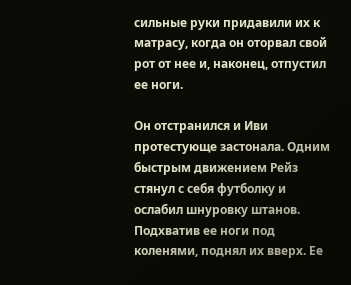сильные руки придавили их к матрасу, когда он оторвал свой рот от нее и, наконец, отпустил ее ноги.

Он отстранился и Иви протестующе застонала. Одним быстрым движением Рейз стянул с себя футболку и ослабил шнуровку штанов. Подхватив ее ноги под коленями, поднял их вверх. Ее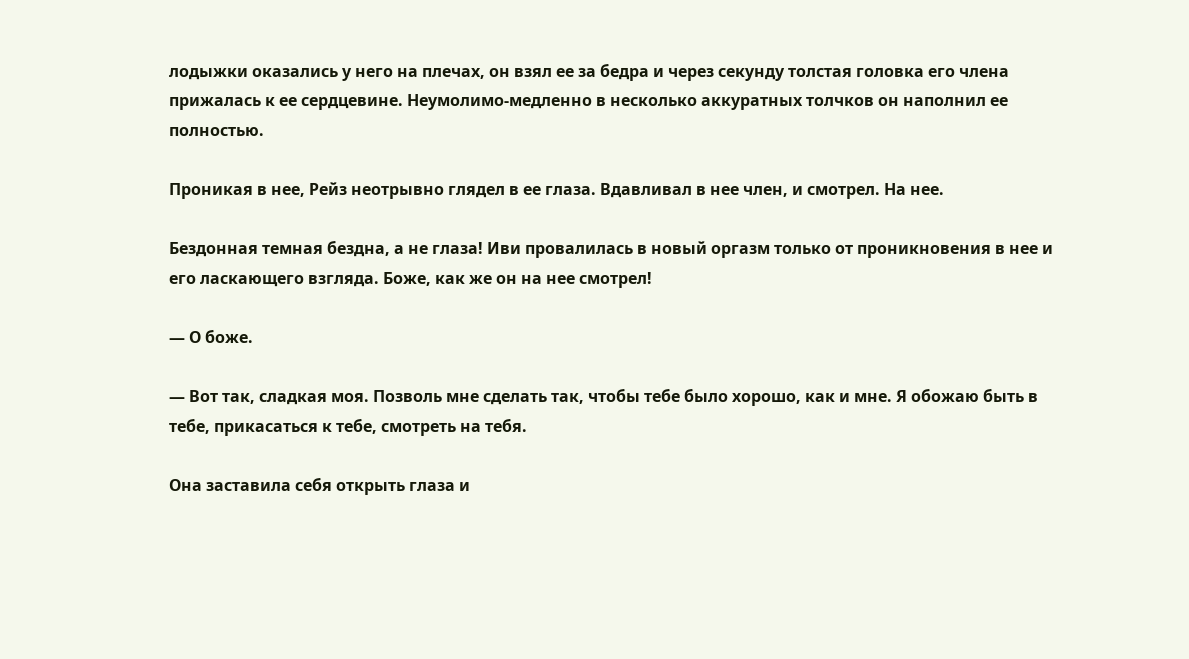лодыжки оказались у него на плечах, он взял ее за бедра и через секунду толстая головка его члена прижалась к ее сердцевине. Неумолимо-медленно в несколько аккуратных толчков он наполнил ее полностью.

Проникая в нее, Рейз неотрывно глядел в ее глаза. Вдавливал в нее член, и смотрел. На нее.

Бездонная темная бездна, а не глаза! Иви провалилась в новый оргазм только от проникновения в нее и его ласкающего взгляда. Боже, как же он на нее смотрел!

— О боже.

— Вот так, сладкая моя. Позволь мне сделать так, чтобы тебе было хорошо, как и мне. Я обожаю быть в тебе, прикасаться к тебе, смотреть на тебя.

Она заставила себя открыть глаза и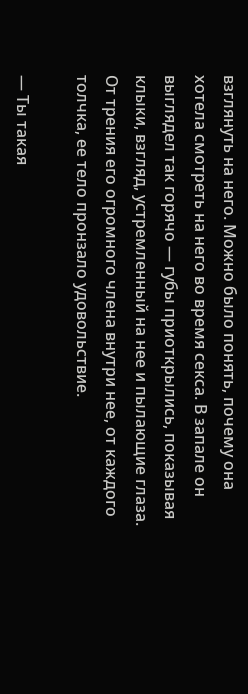взглянуть на него. Можно было понять, почему она хотела смотреть на него во время секса. В запале он выглядел так горячо — губы приоткрылись, показывая клыки, взгляд, устремленный на нее и пылающие глаза. От трения его огромного члена внутри нее, от каждого толчка, ее тело пронзало удовольствие.

— Ты такая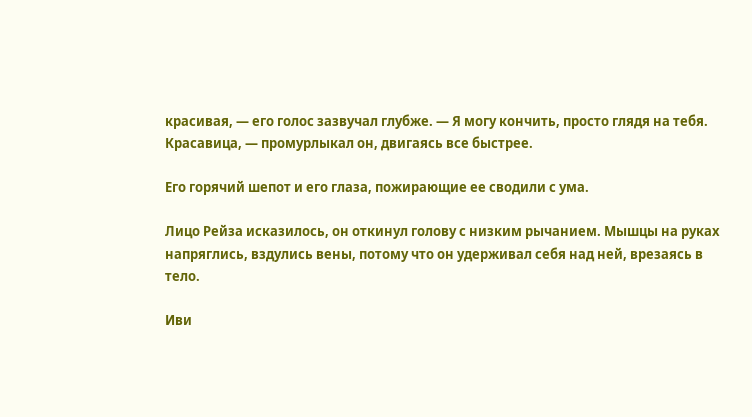красивая, — его голос зазвучал глубже. — Я могу кончить, просто глядя на тебя. Красавица, — промурлыкал он, двигаясь все быстрее.

Его горячий шепот и его глаза, пожирающие ее сводили с ума.

Лицо Рейза исказилось, он откинул голову с низким рычанием. Мышцы на руках напряглись, вздулись вены, потому что он удерживал себя над ней, врезаясь в тело.

Иви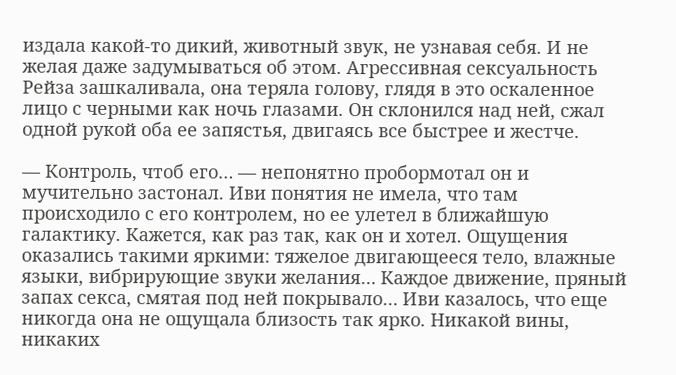издала какой-то дикий, животный звук, не узнавая себя. И не желая даже задумываться об этом. Агрессивная сексуальность Рейза зашкаливала, она теряла голову, глядя в это оскаленное лицо с черными как ночь глазами. Он склонился над ней, сжал одной рукой оба ее запястья, двигаясь все быстрее и жестче.

— Контроль, чтоб его… — непонятно пробормотал он и мучительно застонал. Иви понятия не имела, что там происходило с его контролем, но ее улетел в ближайшую галактику. Кажется, как раз так, как он и хотел. Ощущения оказались такими яркими: тяжелое двигающееся тело, влажные языки, вибрирующие звуки желания… Каждое движение, пряный запах секса, смятая под ней покрывало… Иви казалось, что еще никогда она не ощущала близость так ярко. Никакой вины, никаких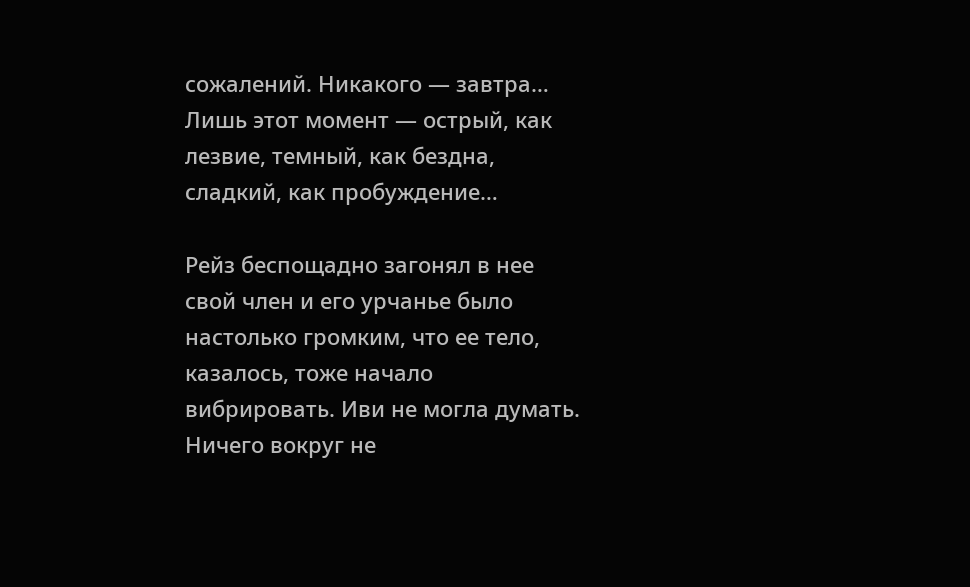сожалений. Никакого — завтра… Лишь этот момент — острый, как лезвие, темный, как бездна, сладкий, как пробуждение…

Рейз беспощадно загонял в нее свой член и его урчанье было настолько громким, что ее тело, казалось, тоже начало вибрировать. Иви не могла думать. Ничего вокруг не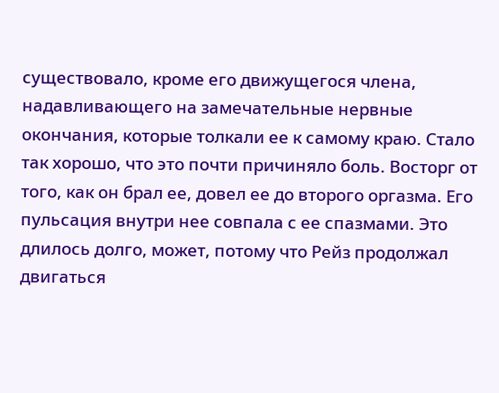существовало, кроме его движущегося члена, надавливающего на замечательные нервные окончания, которые толкали ее к самому краю. Стало так хорошо, что это почти причиняло боль. Восторг от того, как он брал ее, довел ее до второго оргазма. Его пульсация внутри нее совпала с ее спазмами. Это длилось долго, может, потому что Рейз продолжал двигаться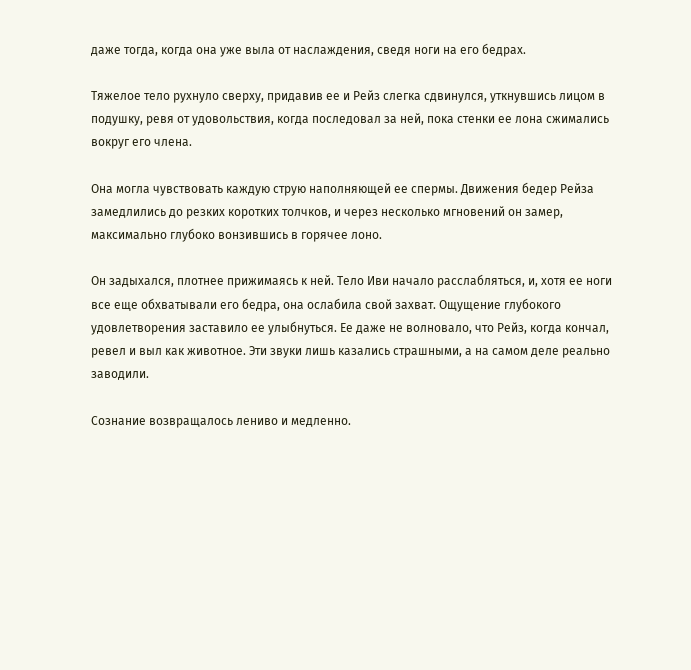даже тогда, когда она уже выла от наслаждения, сведя ноги на его бедрах.

Тяжелое тело рухнуло сверху, придавив ее и Рейз слегка сдвинулся, уткнувшись лицом в подушку, ревя от удовольствия, когда последовал за ней, пока стенки ее лона сжимались вокруг его члена.

Она могла чувствовать каждую струю наполняющей ее спермы. Движения бедер Рейза замедлились до резких коротких толчков, и через несколько мгновений он замер, максимально глубоко вонзившись в горячее лоно.

Он задыхался, плотнее прижимаясь к ней. Тело Иви начало расслабляться, и, хотя ее ноги все еще обхватывали его бедра, она ослабила свой захват. Ощущение глубокого удовлетворения заставило ее улыбнуться. Ее даже не волновало, что Рейз, когда кончал, ревел и выл как животное. Эти звуки лишь казались страшными, а на самом деле реально заводили.

Сознание возвращалось лениво и медленно.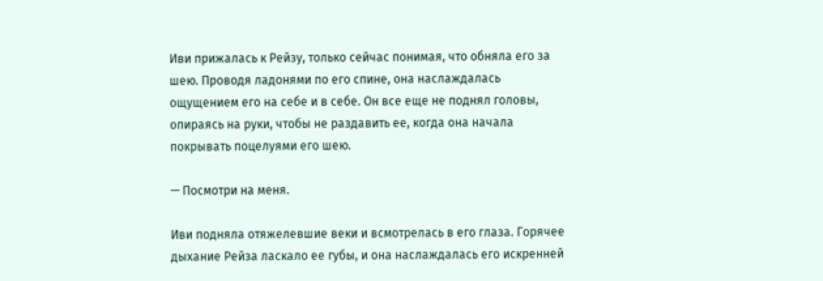Иви прижалась к Рейзу, только сейчас понимая, что обняла его за шею. Проводя ладонями по его спине, она наслаждалась ощущением его на себе и в себе. Он все еще не поднял головы, опираясь на руки, чтобы не раздавить ее, когда она начала покрывать поцелуями его шею.

— Посмотри на меня.

Иви подняла отяжелевшие веки и всмотрелась в его глаза. Горячее дыхание Рейза ласкало ее губы, и она наслаждалась его искренней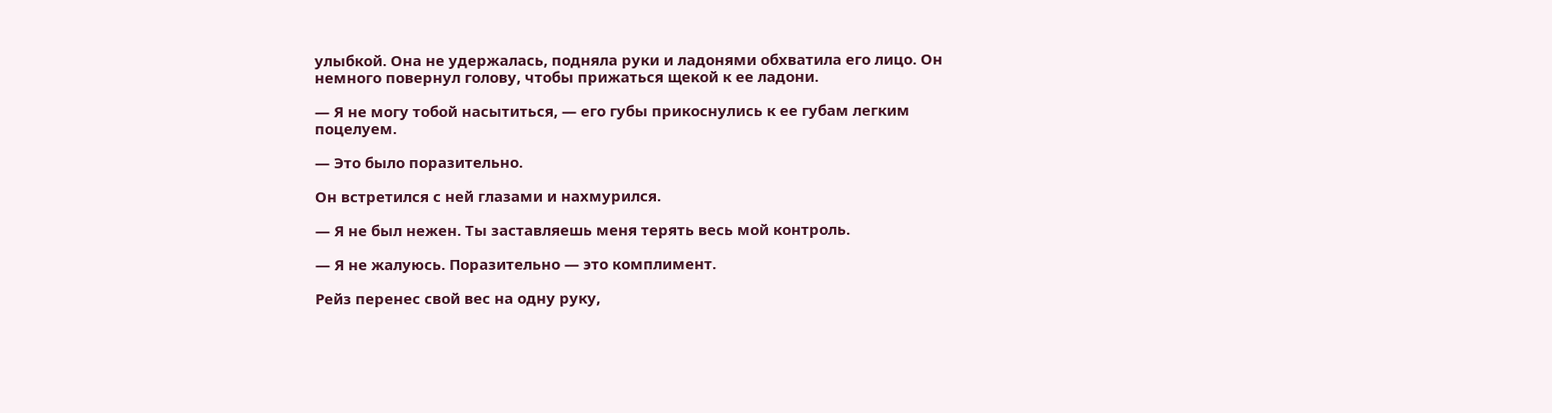улыбкой. Она не удержалась, подняла руки и ладонями обхватила его лицо. Он немного повернул голову, чтобы прижаться щекой к ее ладони.

— Я не могу тобой насытиться, — его губы прикоснулись к ее губам легким поцелуем.

— Это было поразительно.

Он встретился с ней глазами и нахмурился.

— Я не был нежен. Ты заставляешь меня терять весь мой контроль.

— Я не жалуюсь. Поразительно — это комплимент.

Рейз перенес свой вес на одну руку,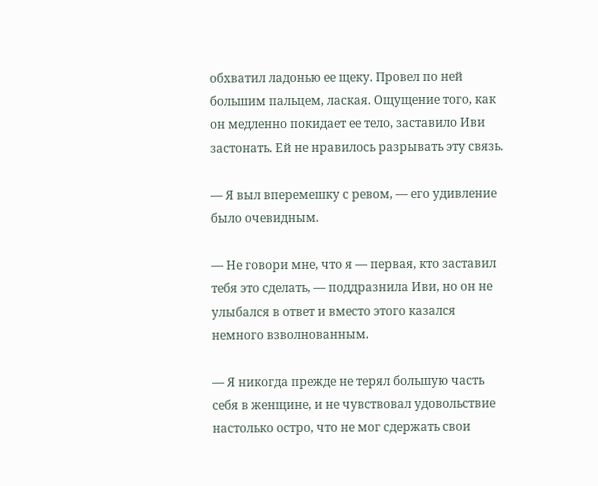обхватил ладонью ее щеку. Провел по ней большим пальцем, лаская. Ощущение того, как он медленно покидает ее тело, заставило Иви застонать. Ей не нравилось разрывать эту связь.

— Я выл вперемешку с ревом, — его удивление было очевидным.

— Не говори мне, что я — первая, кто заставил тебя это сделать, — поддразнила Иви, но он не улыбался в ответ и вместо этого казался немного взволнованным.

— Я никогда прежде не терял большую часть себя в женщине, и не чувствовал удовольствие настолько остро, что не мог сдержать свои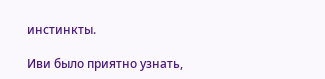инстинкты.

Иви было приятно узнать,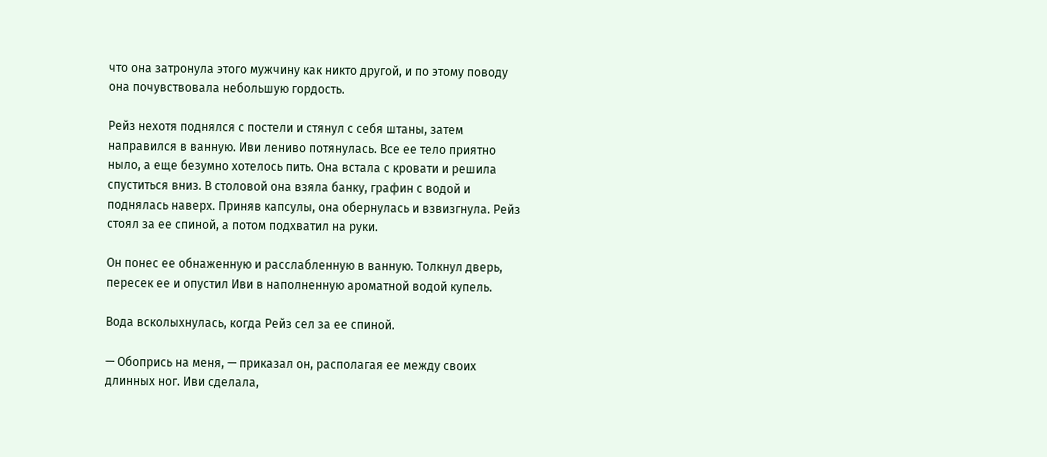что она затронула этого мужчину как никто другой, и по этому поводу она почувствовала небольшую гордость.

Рейз нехотя поднялся с постели и стянул с себя штаны, затем направился в ванную. Иви лениво потянулась. Все ее тело приятно ныло, а еще безумно хотелось пить. Она встала с кровати и решила спуститься вниз. В столовой она взяла банку, графин с водой и поднялась наверх. Приняв капсулы, она обернулась и взвизгнула. Рейз стоял за ее спиной, а потом подхватил на руки.

Он понес ее обнаженную и расслабленную в ванную. Толкнул дверь, пересек ее и опустил Иви в наполненную ароматной водой купель.

Вoда всколыхнулась, когда Рейз сел за ее спиной.

— Обопрись на меня, — приказал он, располагая ее между своих длинных ног. Иви сделала,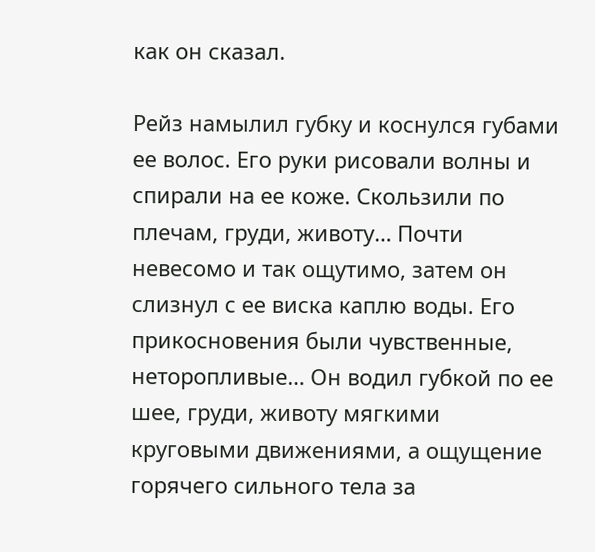как он сказал.

Рейз намылил губку и коснулся губами ее волос. Его руки рисовали волны и спирали на ее коже. Скользили по плечам, груди, животу… Почти невесомо и так ощутимо, затем он слизнул с ее виска каплю воды. Его прикосновения были чувственные, неторопливые… Он водил губкой по ее шее, груди, животу мягкими круговыми движениями, а ощущение горячего сильного тела за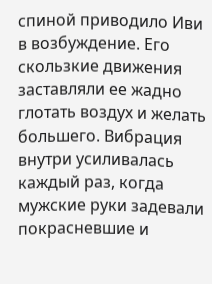спиной приводило Иви в возбуждение. Его скользкие движения заставляли ее жадно глотать воздух и желать большего. Вибрация внутри усиливалась каждый раз, когда мужские руки задевали покрасневшие и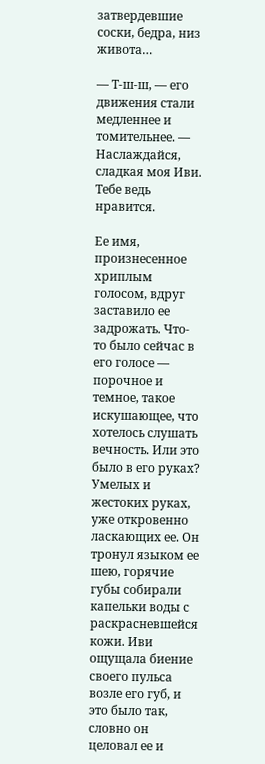затвердевшие соски, бедра, низ живота…

— Т-ш-ш, — его движения стали медленнее и томительнее. — Наслаждайся, сладкая моя Иви. Тебе ведь нравится.

Ее имя, произнесенное хриплым голосом, вдруг заставило ее задрожать. Что-то было сейчас в его голосе — порочное и темное, такое искушающее, чтo хотелось слушать вечность. Или это было в его руках? Умелых и жестоких руках, уже откровенно ласкающих ее. Он тронул языком ее шею, горячие губы собирали капельки воды с раскрасневшейся кожи. Иви ощущала биение своего пульса возле его губ, и это было так, словно он целовал ее и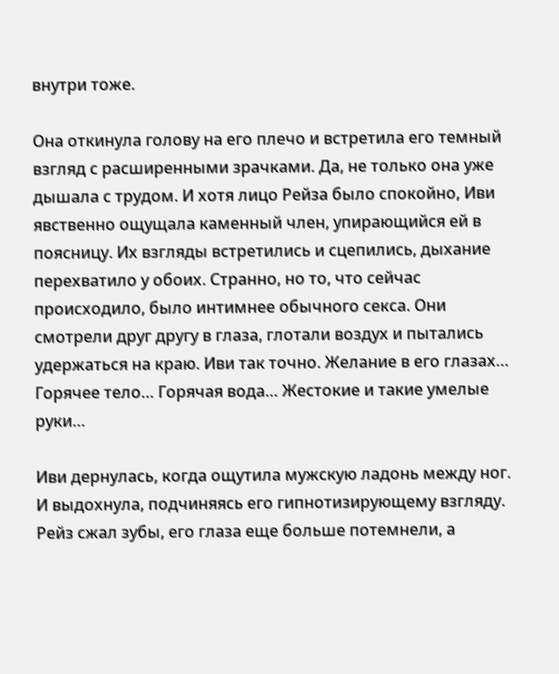внутри тоже.

Она откинула голову на его плечо и встретила его темный взгляд с расширенными зрачками. Да, не только она уже дышала с трудом. И хотя лицо Рейза было спокойно, Иви явственно ощущала каменный член, упирающийся ей в поясницу. Их взгляды встретились и сцепились, дыхание перехватило у обоих. Странно, но то, что сейчас происходило, было интимнее обычного секса. Они смотрели друг другу в глаза, глотали воздух и пытались удержаться на краю. Иви так точно. Желание в его глазах… Горячее тело… Горячая вода… Жестокие и такие умелые руки…

Иви дернулась, когда ощутила мужскую ладонь между ног. И выдохнула, подчиняясь его гипнотизирующему взгляду. Рейз сжал зубы, его глаза еще больше потемнели, а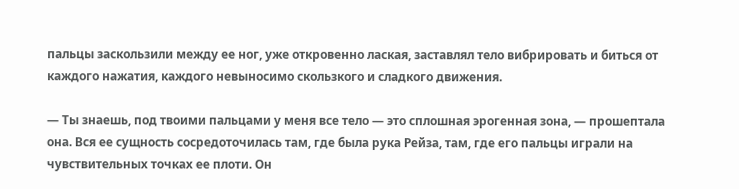пальцы заскользили между ее ног, уже откровенно лаская, заставлял тело вибрировать и биться от каждого нажатия, каждого невыносимо скользкого и сладкого движения.

— Ты знаешь, под твоими пальцами у меня все тело — это сплошная эрогенная зона, — прошептала она. Вся ее сущность сосредоточилась там, где была рука Рейза, там, гдe его пальцы играли на чувствительных точках ее плоти. Он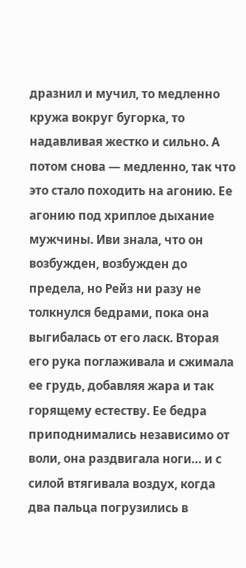дразнил и мучил, то медленно кружа вокруг бугорка, то надавливая жестко и сильно. А потом снова — медленно, так что это стало походить на агонию. Ее агонию под хриплое дыхание мужчины. Иви знала, что он возбужден, возбужден до предела, но Рейз ни разу не толкнулся бедрами, пока она выгибалась от его ласк. Вторая его рука поглаживала и сжимала ее грудь, добавляя жара и так горящему естеству. Ее бедра приподнимались независимо от воли, она раздвигала ноги… и с силой втягивала воздух, когда два пальца погрузились в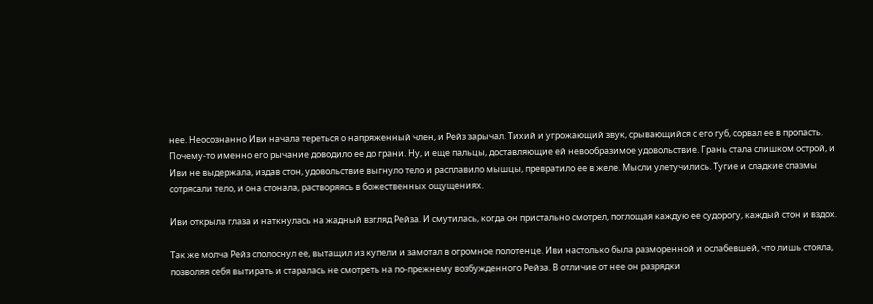нее. Неосознанно Иви начала тереться о напряженный член, и Рейз зарычал. Тихий и угрожающий звук, срывающийся с его губ, сорвал ее в пропасть. Почему-то именно его рычание доводило ее до грани. Ну, и еще пальцы, доставляющие ей невообразимое удовольствие. Грань стала слишком острой, и Иви не выдержала, издав стон, удовольствие выгнуло тело и расплавило мышцы, превратило ее в желе. Мысли улетучились. Тугие и сладкие спазмы сотрясали тело, и она стонала, растворяясь в божественных ощущениях.

Иви открыла глаза и наткнулась на жадный взгляд Рейза. И смутилась, когда он пристально смотрел, поглощая каждую ее судорогу, каждый стон и вздох.

Так же молча Рейз сполоснул ее, вытащил из купели и замотал в огромное полотенце. Иви настолько была разморенной и ослабевшей, что лишь стояла, позволяя себя вытирать и старалась не смотреть на по-прежнему возбужденного Рейза. В отличие от нее он разрядки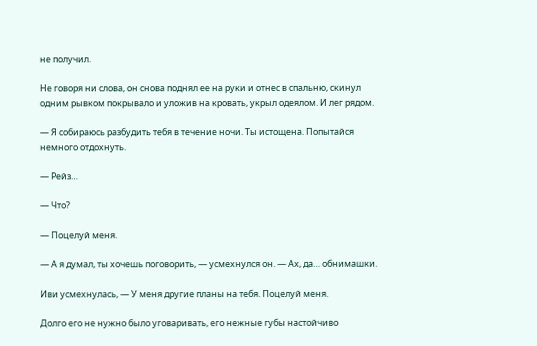не получил.

Не говоря ни слова, он снова поднял ее на руки и отнес в спальню, скинул одним рывком покрывало и уложив на кровать, укрыл одеялом. И лег рядом.

— Я собираюсь разбудить тебя в течение ночи. Ты истощена. Попытайся немного отдохнуть.

— Рейз…

— Что?

— Поцелуй меня.

— А я думал, ты хочешь поговорить, — усмехнулся он. — Ах, да… обнимашки.

Иви усмехнулась, — У меня другие планы на тебя. Поцелуй меня.

Долго его не нужно было уговаривать, его нежные губы настойчиво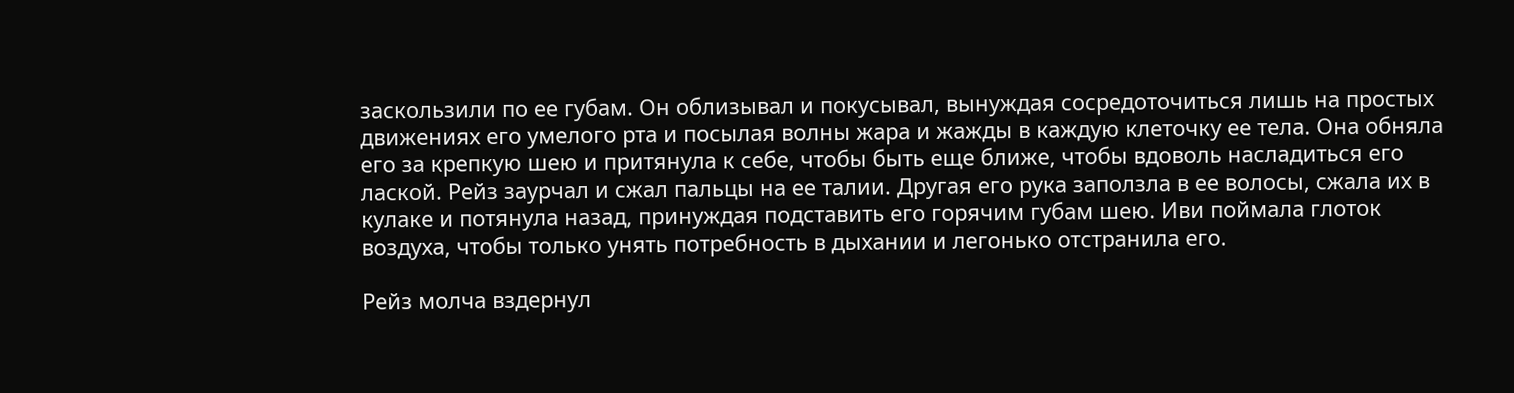заскользили по ее губам. Он облизывал и покусывал, вынуждая сосредоточиться лишь на простых движениях его умелого рта и посылая волны жара и жажды в каждую клеточку ее тела. Она обняла его за крепкую шею и притянула к себе, чтобы быть еще ближе, чтобы вдоволь насладиться его лаской. Рейз заурчал и сжал пальцы на ее талии. Другая его рука заползла в ее волосы, сжала их в кулаке и потянула назад, принуждая подставить его горячим губам шею. Иви поймала глоток воздуха, чтобы только унять потребность в дыхании и легонько отстранила его.

Рейз молча вздернул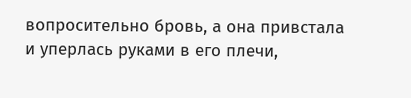вопросительно бровь, а она привстала и уперлась руками в его плечи,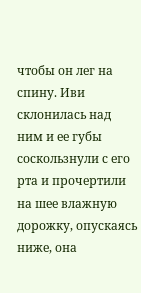чтобы он лег на спину. Иви склонилась над ним и ее губы соскользнули с его рта и прочертили на шее влажную дорожку, опускаясь ниже, она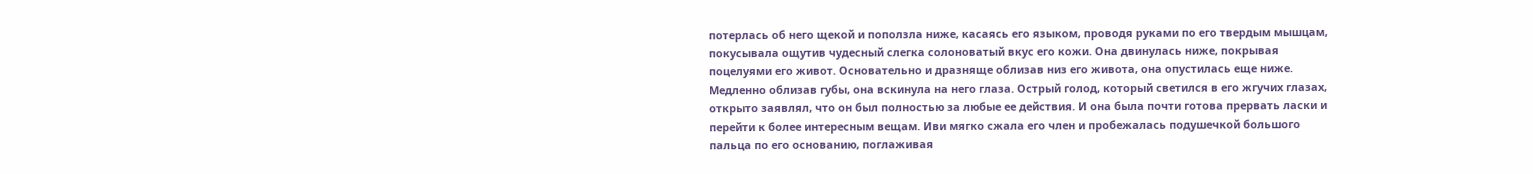потерлась об него щекой и поползла ниже, касаясь его языком, проводя руками по его твердым мышцам, покусывала ощутив чудесный слегка солоноватый вкус его кожи. Она двинулась ниже, покрывая поцелуями его живот. Основательно и дразняще облизав низ его живота, она опустилась еще ниже. Медленно облизав губы, она вскинула на него глаза. Острый голод, который светился в его жгучих глазах, открыто заявлял, что он был полностью за любые ее действия. И она была почти готова прервать ласки и перейти к более интересным вещам. Иви мягко сжала его член и пробежалась подушечкой большого пальца по его основанию, поглаживая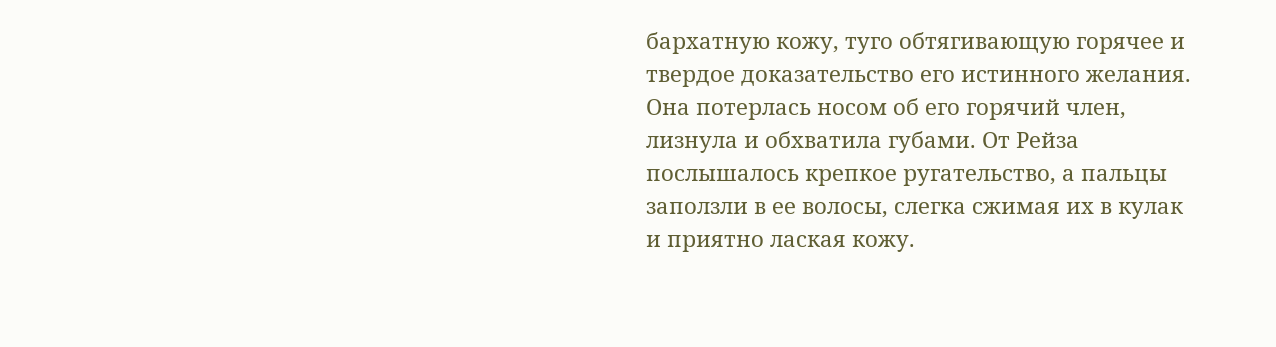бархатную кожу, туго обтягивающую горячее и твердое доказательство его истинного желания. Она потерлась носом об его горячий член, лизнула и обхватила губами. От Рейза послышалось крепкое ругательство, а пальцы заползли в ее волосы, слегка сжимая их в кулак и приятно лаская кожу.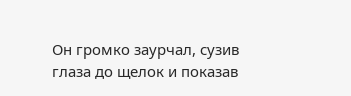Он громко заурчал, сузив глаза до щелок и показав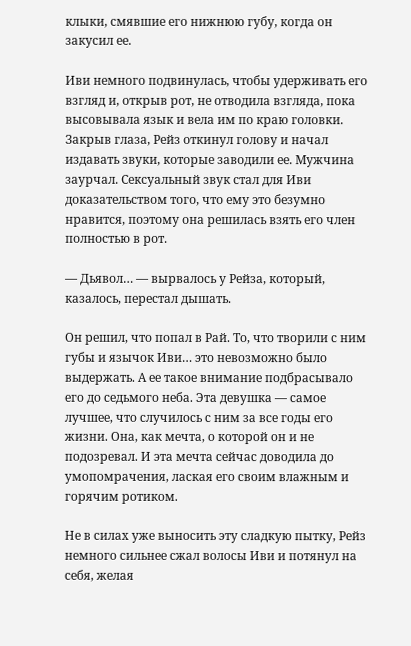клыки, смявшие его нижнюю губу, когда он закусил ее.

Иви немного подвинулась, чтобы удерживать его взгляд и, открыв рот, не отводила взгляда, пока высовывала язык и вела им по краю головки. Закрыв глаза, Рейз откинул голову и начал издавать звуки, которые заводили ее. Мужчина заурчал. Сексуальный звук стал для Иви доказательством того, что ему это безумно нравится, поэтому она решилась взять его член полностью в рот.

— Дьявол… — вырвалось у Рейза, который, казалось, перестал дышать.

Он решил, что попал в Рай. То, что творили с ним губы и язычок Иви… это невозможно было выдержать. А ее такое внимание подбрасывало его до седьмого неба. Эта девушка — самое лучшее, что случилось с ним за все годы его жизни. Она, как мечта, о которой он и не подозревал. И эта мечта сейчас доводила до умопомрачения, лаская его своим влажным и горячим ротиком.

Не в силах уже выносить эту сладкую пытку, Рейз немного сильнее сжал волосы Иви и потянул на себя, желая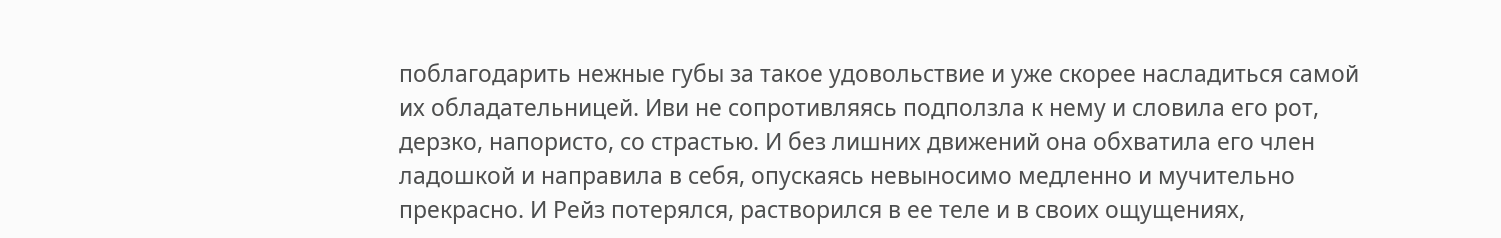поблагодарить нежные губы за такое удовольствие и уже скорее насладиться самой их обладательницей. Иви не сопротивляясь подползла к нему и словила его рот, дерзко, напористо, со страстью. И без лишних движений она обхватила его член ладошкой и направила в себя, опускаясь невыносимо медленно и мучительно прекрасно. И Рейз потерялся, растворился в ее теле и в своих ощущениях,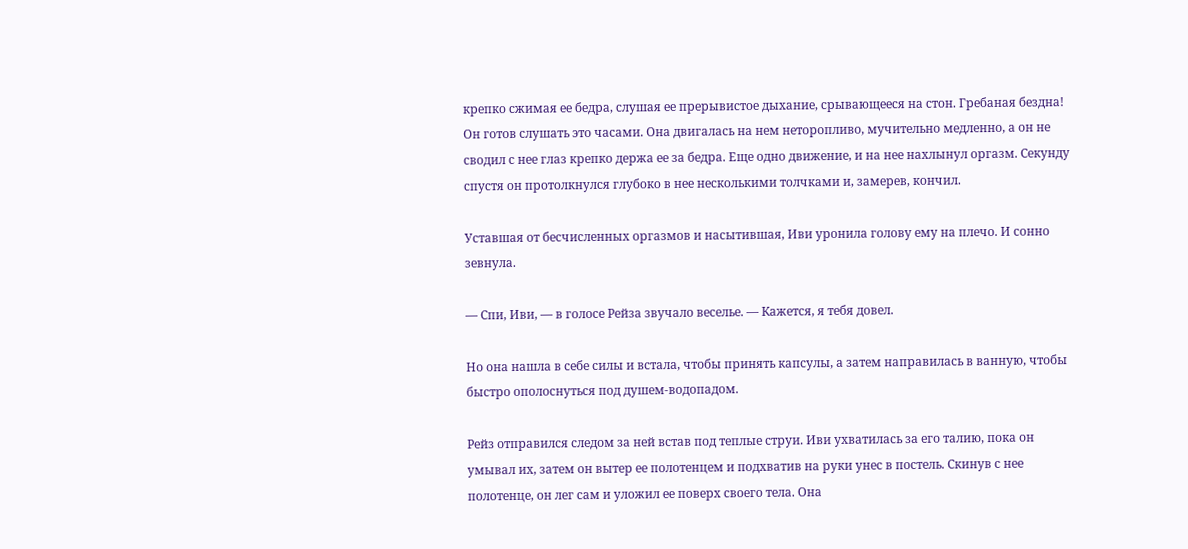крепко сжимая ее бедра, слушая ее прерывистое дыхание, срывающееся на стон. Гребаная бездна! Он готов слушать это часами. Она двигалась на нем неторопливо, мучительно медленно, а он не сводил с нее глаз крепко держа ее за бедра. Еще одно движение, и на нее нахлынул оргазм. Секунду спустя он протолкнулся глубоко в нее несколькими толчками и, замерев, кончил.

Уставшая от бесчисленных оргазмов и насытившая, Иви уронила голову ему на плечо. И сонно зевнула.

— Спи, Иви, — в голосе Рейза звучало веселье. — Кажется, я тебя довел.

Но она нашла в себе силы и встала, чтобы принять капсулы, а затем направилась в ванную, чтобы быстро ополоснуться под душем-водопадом.

Рейз отправился следом за ней встав под теплые струи. Иви ухватилась за его талию, пока он умывал их, затем он вытер ее полотенцем и подхватив на руки унес в постель. Скинув с нее полотенце, он лег сам и уложил ее поверх своего тела. Она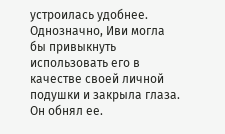устроилась удобнее. Однозначно, Иви могла бы привыкнуть использовать его в качестве своей личной подушки и закрыла глаза. Он обнял ее.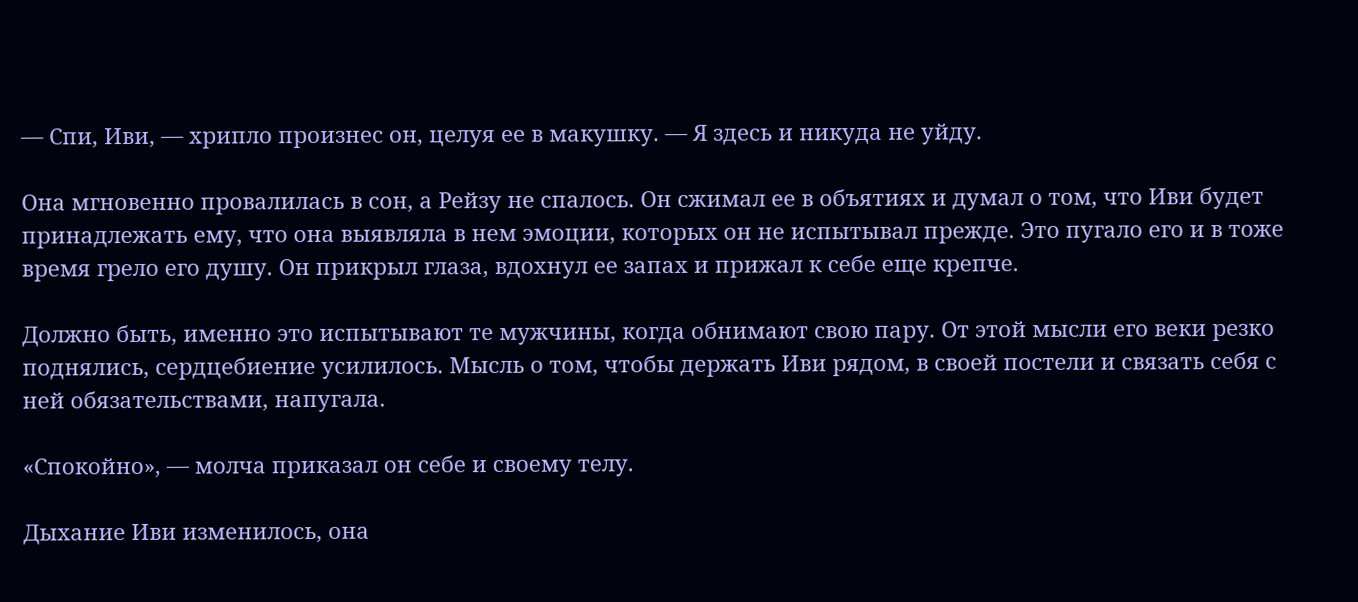— Спи, Иви, — хрипло произнес он, целуя ее в макушку. — Я здесь и никуда не уйду.

Она мгновенно провалилась в сон, а Рейзу не спалось. Он сжимал ее в объятиях и думал о том, что Иви будет принадлежать ему, что она выявляла в нем эмоции, которых он не испытывал прежде. Это пугало его и в тоже время грело его душу. Он прикрыл глаза, вдохнул ее запах и прижал к себе еще крепче.

Должно быть, именно это испытывают те мужчины, когда обнимают свою пару. От этой мысли его веки резко поднялись, сердцебиение усилилось. Мысль о том, чтобы держать Иви рядом, в своей постели и связать себя с ней обязательствами, напугала.

«Спокойно», — молча приказал он себе и своему телу.

Дыхание Иви изменилось, она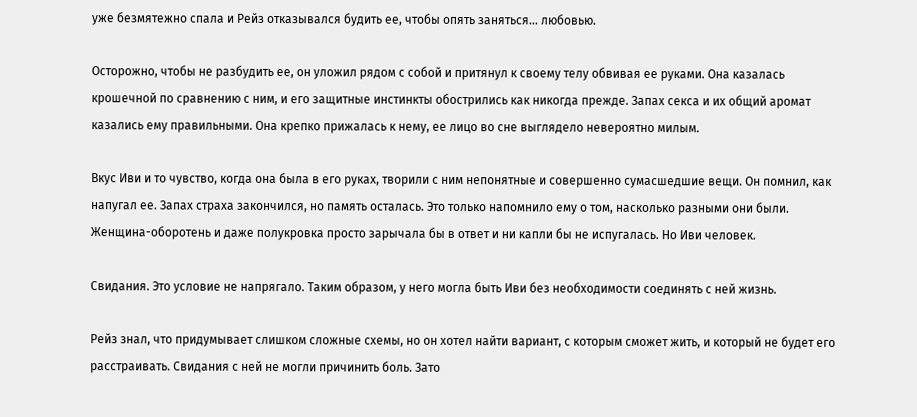уже безмятежно спала и Рейз отказывался будить ее, чтобы опять заняться… любовью.

Осторожно, чтобы не разбудить ее, он уложил рядом с собой и притянул к своему телу обвивая ее руками. Она казалась крошечной по сравнению с ним, и его защитные инстинкты обострились как никогда прежде. Запах секса и их общий аромат казались ему правильными. Она крепко прижалась к нему, ее лицо во сне выглядело невероятно милым.

Вкус Иви и то чувство, когда она была в его руках, творили с ним непонятные и совершенно сумасшедшие вещи. Он помнил, как напугал ее. Запах страха закончился, но память осталась. Это только напомнило ему о том, насколько разными они были. Женщина-оборотень и даже полукровка просто зарычала бы в ответ и ни капли бы не испугалась. Но Иви человек.

Свидания. Это условие не напрягало. Таким образом, у него могла быть Иви без необходимости соединять с ней жизнь.

Рейз знал, что придумывает слишком сложные схемы, но он хотел найти вариант, с которым сможет жить, и который не будет его расстраивать. Свидания с ней не могли причинить боль. Зато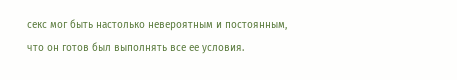секс мог быть настолько невероятным и постоянным, что он готов был выполнять все ее условия.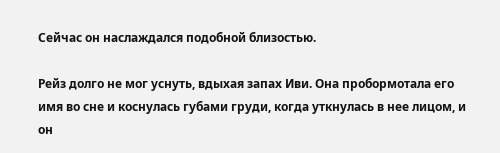Сейчас он наслаждался подобной близостью.

Рейз долго не мог уснуть, вдыхая запах Иви. Она пробормотала его имя во сне и коснулась губами груди, когда уткнулась в нее лицом, и он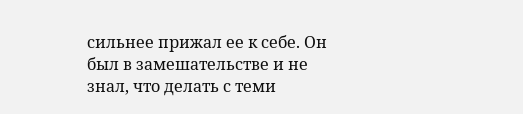сильнее прижал ее к себе. Он был в замешательстве и не знал, что делать с теми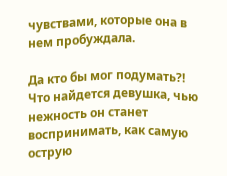чувствами, которые она в нем пробуждала.

Да кто бы мог подумать?! Что найдется девушка, чью нежность он станет воспринимать, как самую острую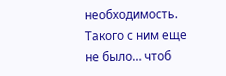необходимость. Такого с ним еще не было… чтоб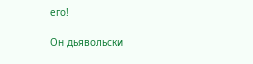его!

Он дьявольски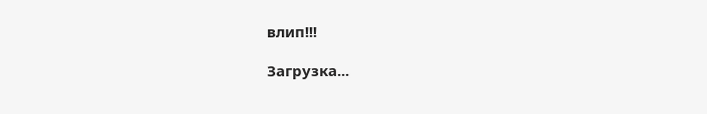влип!!!

Загрузка...